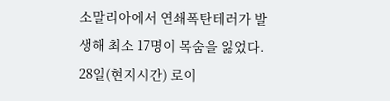소말리아에서 연쇄폭탄테러가 발생해 최소 17명이 목숨을 잃었다.
28일(현지시간) 로이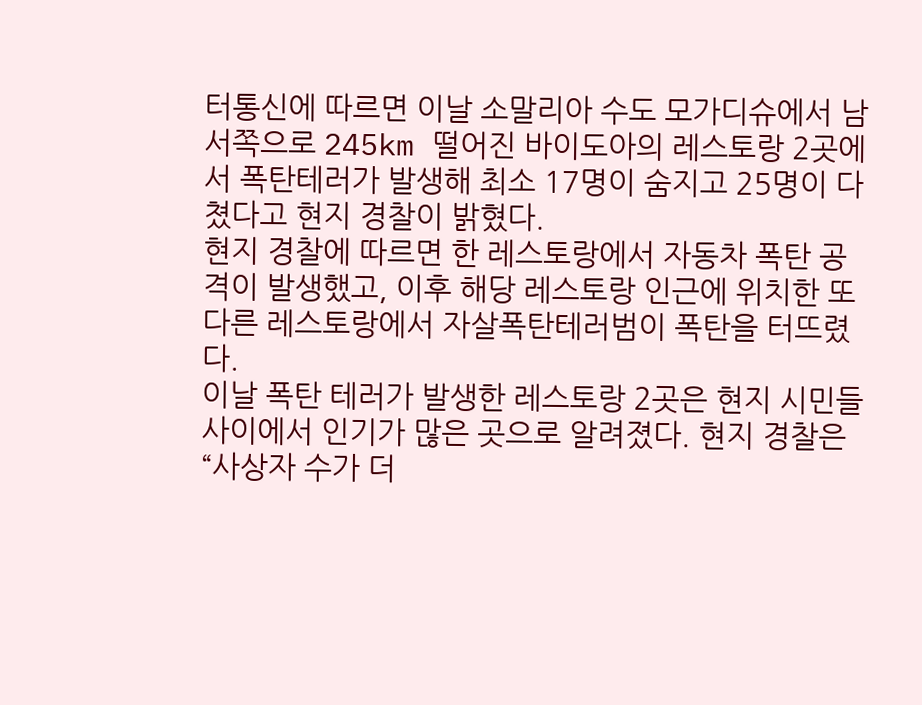터통신에 따르면 이날 소말리아 수도 모가디슈에서 남서쪽으로 245km 떨어진 바이도아의 레스토랑 2곳에서 폭탄테러가 발생해 최소 17명이 숨지고 25명이 다쳤다고 현지 경찰이 밝혔다.
현지 경찰에 따르면 한 레스토랑에서 자동차 폭탄 공격이 발생했고, 이후 해당 레스토랑 인근에 위치한 또 다른 레스토랑에서 자살폭탄테러범이 폭탄을 터뜨렸다.
이날 폭탄 테러가 발생한 레스토랑 2곳은 현지 시민들 사이에서 인기가 많은 곳으로 알려졌다. 현지 경찰은 “사상자 수가 더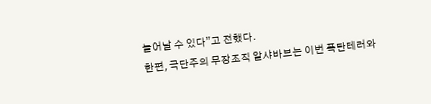늘어날 수 있다”고 전했다.
한편, 극단주의 무장조직 알샤바브는 이번 폭탄테러와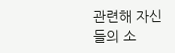관련해 자신들의 소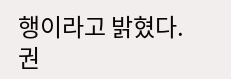행이라고 밝혔다.
권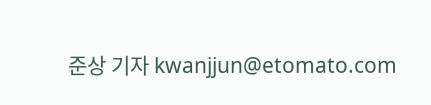준상 기자 kwanjjun@etomato.com